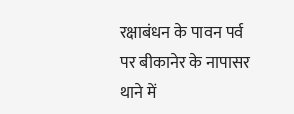रक्षाबंधन के पावन पर्व पर बीकानेर के नापासर थाने में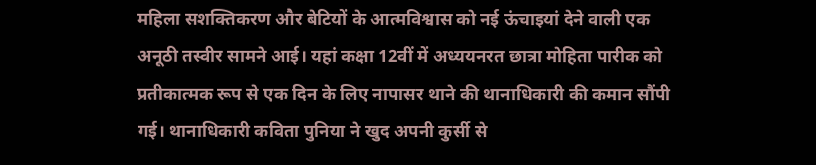महिला सशक्तिकरण और बेटियों के आत्मविश्वास को नई ऊंचाइयां देने वाली एक अनूठी तस्वीर सामने आई। यहां कक्षा 12वीं में अध्ययनरत छात्रा मोहिता पारीक को प्रतीकात्मक रूप से एक दिन के लिए नापासर थाने की थानाधिकारी की कमान सौंपी गई। थानाधिकारी कविता पुनिया ने खुद अपनी कुर्सी से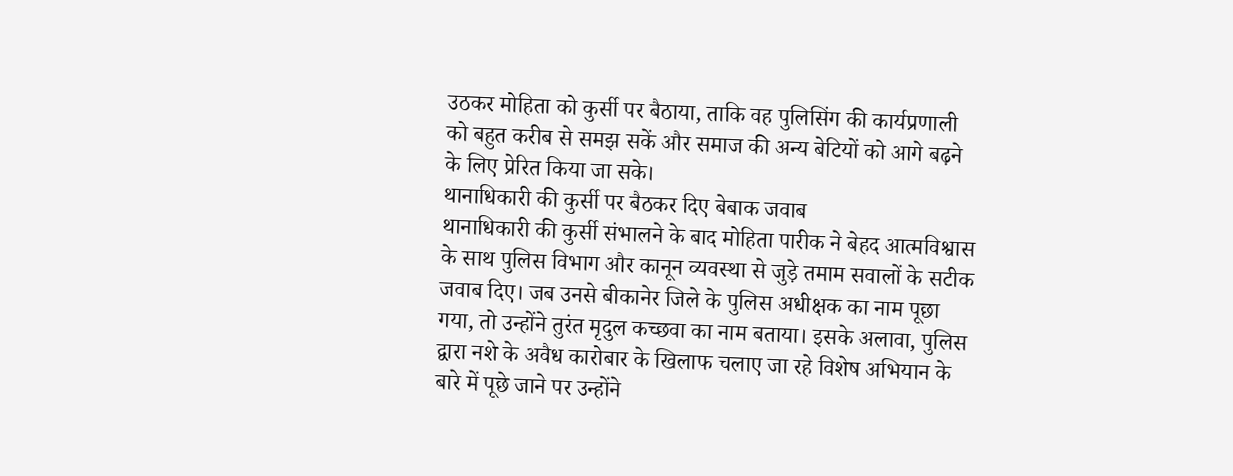उठकर मोहिता को कुर्सी पर बैठाया, ताकि वह पुलिसिंग की कार्यप्रणाली को बहुत करीब से समझ सकें और समाज की अन्य बेटियों को आगे बढ़ने के लिए प्रेरित किया जा सके।
थानाधिकारी की कुर्सी पर बैठकर दिए बेबाक जवाब
थानाधिकारी की कुर्सी संभालने के बाद मोहिता पारीक ने बेहद आत्मविश्वास के साथ पुलिस विभाग और कानून व्यवस्था से जुड़े तमाम सवालों के सटीक जवाब दिए। जब उनसे बीकानेर जिले के पुलिस अधीक्षक का नाम पूछा गया, तो उन्होंने तुरंत मृदुल कच्छवा का नाम बताया। इसके अलावा, पुलिस द्वारा नशे के अवैध कारोबार के खिलाफ चलाए जा रहे विशेष अभियान के बारे में पूछे जाने पर उन्होंने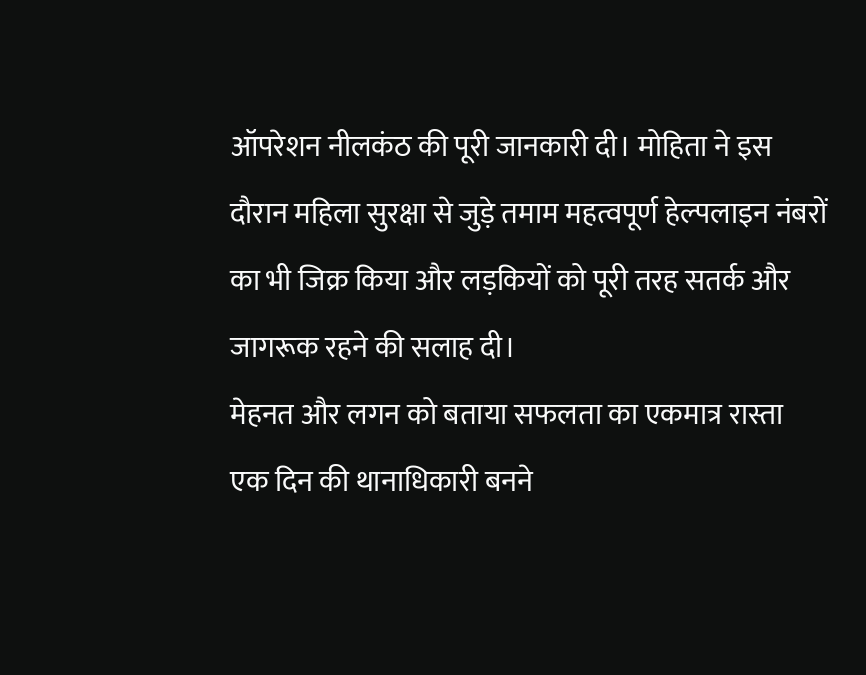ऑपरेशन नीलकंठ की पूरी जानकारी दी। मोहिता ने इस दौरान महिला सुरक्षा से जुड़े तमाम महत्वपूर्ण हेल्पलाइन नंबरों का भी जिक्र किया और लड़कियों को पूरी तरह सतर्क और जागरूक रहने की सलाह दी।
मेहनत और लगन को बताया सफलता का एकमात्र रास्ता
एक दिन की थानाधिकारी बनने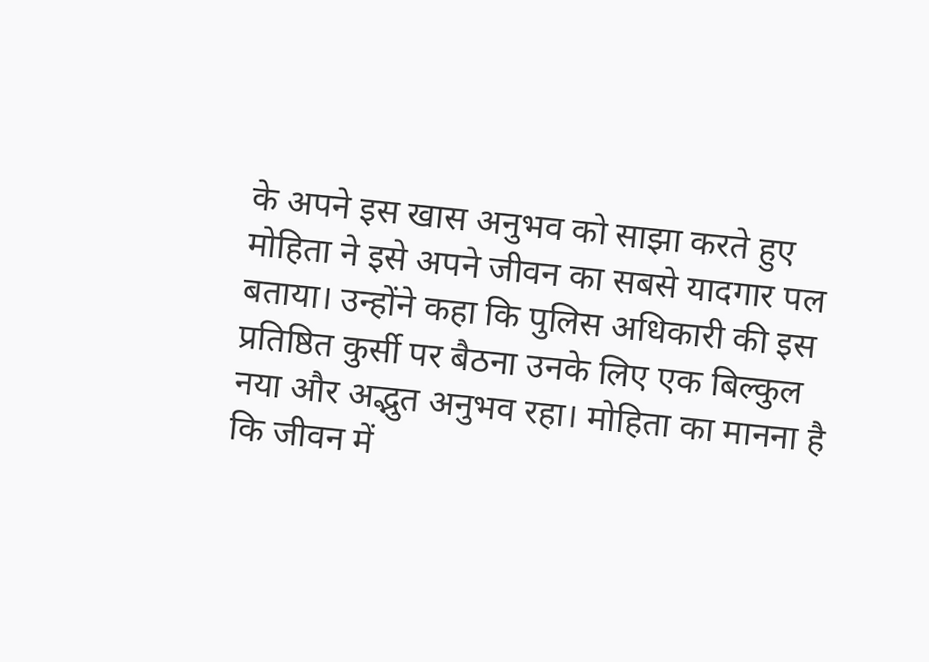के अपने इस खास अनुभव को साझा करते हुए मोहिता ने इसे अपने जीवन का सबसे यादगार पल बताया। उन्होंने कहा कि पुलिस अधिकारी की इस प्रतिष्ठित कुर्सी पर बैठना उनके लिए एक बिल्कुल नया और अद्भुत अनुभव रहा। मोहिता का मानना है कि जीवन में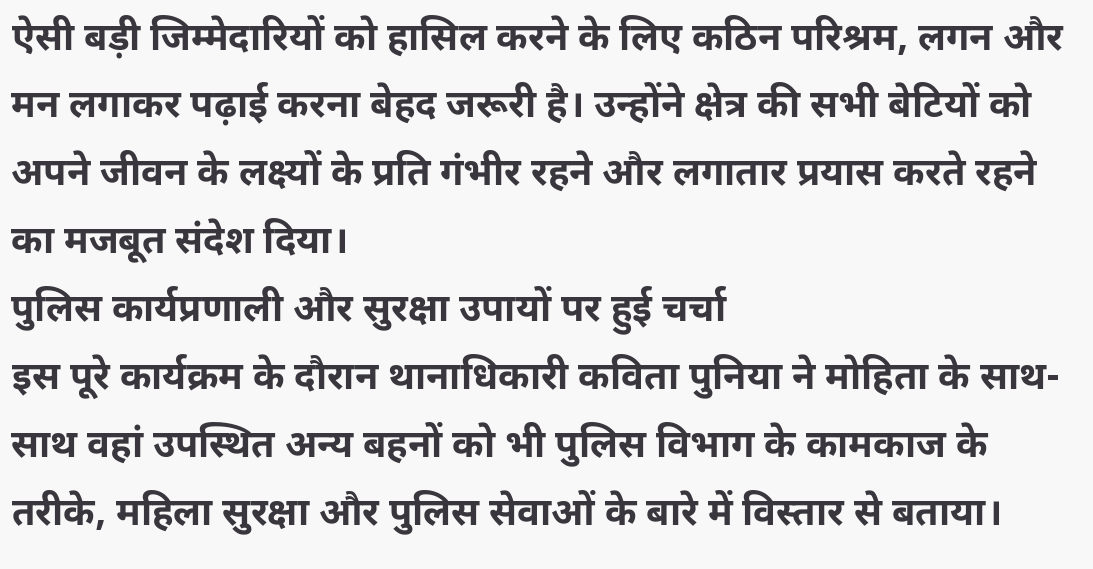ऐसी बड़ी जिम्मेदारियों को हासिल करने के लिए कठिन परिश्रम, लगन और मन लगाकर पढ़ाई करना बेहद जरूरी है। उन्होंने क्षेत्र की सभी बेटियों को अपने जीवन के लक्ष्यों के प्रति गंभीर रहने और लगातार प्रयास करते रहने का मजबूत संदेश दिया।
पुलिस कार्यप्रणाली और सुरक्षा उपायों पर हुई चर्चा
इस पूरे कार्यक्रम के दौरान थानाधिकारी कविता पुनिया ने मोहिता के साथ-साथ वहां उपस्थित अन्य बहनों को भी पुलिस विभाग के कामकाज के तरीके, महिला सुरक्षा और पुलिस सेवाओं के बारे में विस्तार से बताया।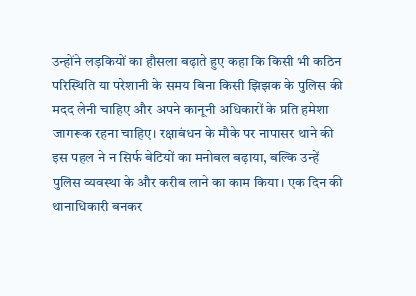उन्होंने लड़कियों का हौसला बढ़ाते हुए कहा कि किसी भी कठिन परिस्थिति या परेशानी के समय बिना किसी झिझक के पुलिस की मदद लेनी चाहिए और अपने कानूनी अधिकारों के प्रति हमेशा जागरूक रहना चाहिए। रक्षाबंधन के मौके पर नापासर थाने की इस पहल ने न सिर्फ बेटियों का मनोबल बढ़ाया, बल्कि उन्हें पुलिस व्यवस्था के और करीब लाने का काम किया। एक दिन की थानाधिकारी बनकर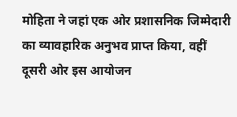मोहिता ने जहां एक ओर प्रशासनिक जिम्मेदारी का व्यावहारिक अनुभव प्राप्त किया, वहीं दूसरी ओर इस आयोजन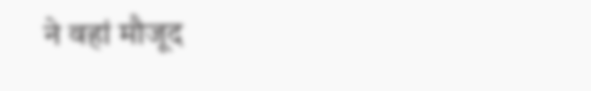ने वहां मौजूद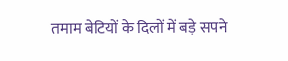तमाम बेटियों के दिलों में बड़े सपने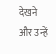देखने और उन्हें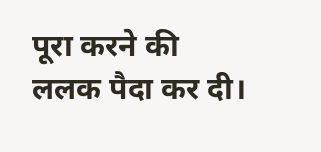पूरा करने की ललक पैदा कर दी।